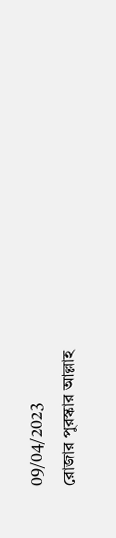09/04/2023
রোজার পুরস্কার আল্লাহ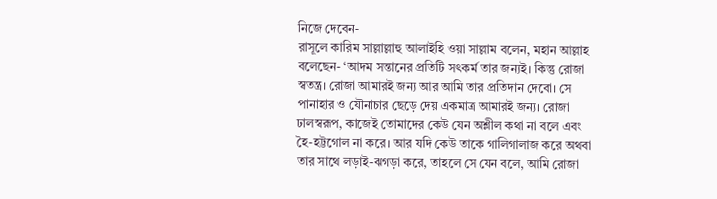নিজে দেবেন-
রাসূলে কারিম সাল্লাল্লাহু আলাইহি ওয়া সাল্লাম বলেন, মহান আল্লাহ বলেছেন- ‘আদম সন্তানের প্রতিটি সৎকর্ম তার জন্যই। কিন্তু রোজা স্বতন্ত্র। রোজা আমারই জন্য আর আমি তার প্রতিদান দেবো। সে পানাহার ও যৌনাচার ছেড়ে দেয় একমাত্র আমারই জন্য। রোজা ঢালস্বরূপ, কাজেই তোমাদের কেউ যেন অশ্লীল কথা না বলে এবং হৈ-হট্টগোল না করে। আর যদি কেউ তাকে গালিগালাজ করে অথবা তার সাথে লড়াই-ঝগড়া করে, তাহলে সে যেন বলে, আমি রোজা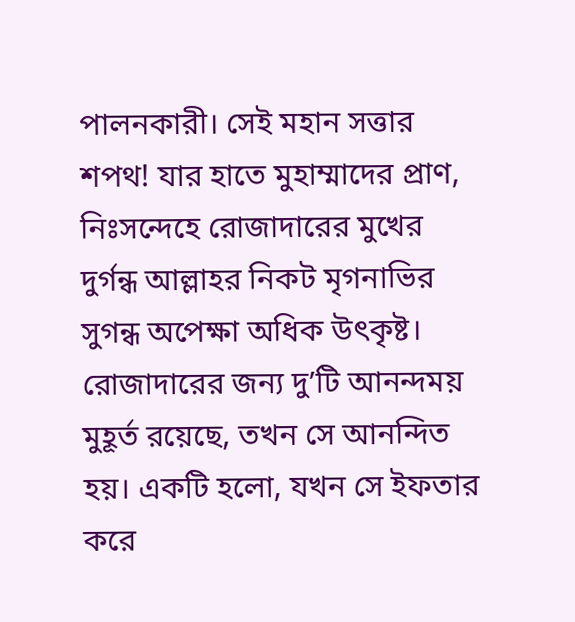পালনকারী। সেই মহান সত্তার শপথ! যার হাতে মুহাম্মাদের প্রাণ, নিঃসন্দেহে রোজাদারের মুখের দুর্গন্ধ আল্লাহর নিকট মৃগনাভির সুগন্ধ অপেক্ষা অধিক উৎকৃষ্ট। রোজাদারের জন্য দু’টি আনন্দময় মুহূর্ত রয়েছে, তখন সে আনন্দিত হয়। একটি হলো, যখন সে ইফতার করে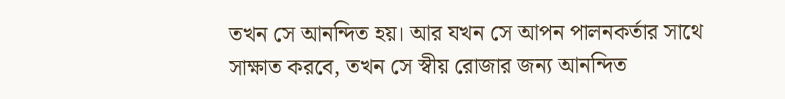তখন সে আনন্দিত হয়। আর যখন সে আপন পালনকর্তার সাথে সাক্ষাত করবে, তখন সে স্বীয় রোজার জন্য আনন্দিত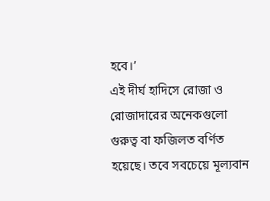হবে।’
এই দীর্ঘ হাদিসে রোজা ও রোজাদারের অনেকগুলো গুরুত্ব বা ফজিলত বর্ণিত হয়েছে। তবে সবচেয়ে মূল্যবান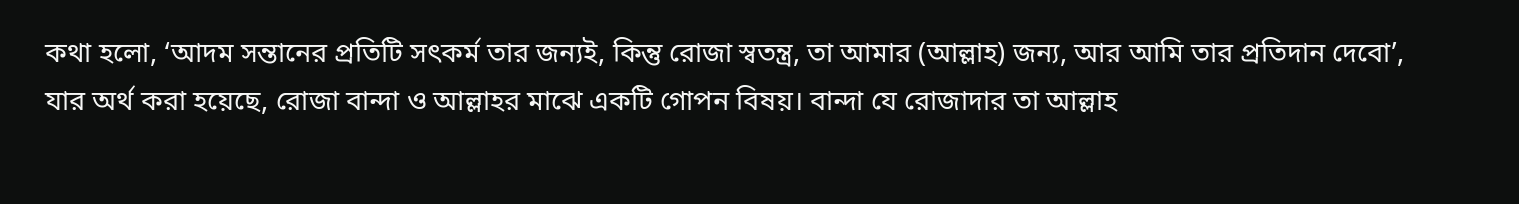কথা হলো, ‘আদম সন্তানের প্রতিটি সৎকর্ম তার জন্যই, কিন্তু রোজা স্বতন্ত্র, তা আমার (আল্লাহ) জন্য, আর আমি তার প্রতিদান দেবো’, যার অর্থ করা হয়েছে, রোজা বান্দা ও আল্লাহর মাঝে একটি গোপন বিষয়। বান্দা যে রোজাদার তা আল্লাহ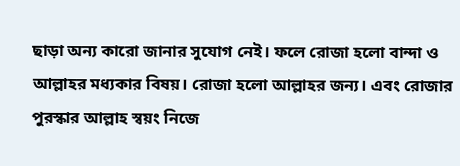ছাড়া অন্য কারো জানার সুযোগ নেই। ফলে রোজা হলো বান্দা ও আল্লাহর মধ্যকার বিষয়। রোজা হলো আল্লাহর জন্য। এবং রোজার পুরস্কার আল্লাহ স্বয়ং নিজে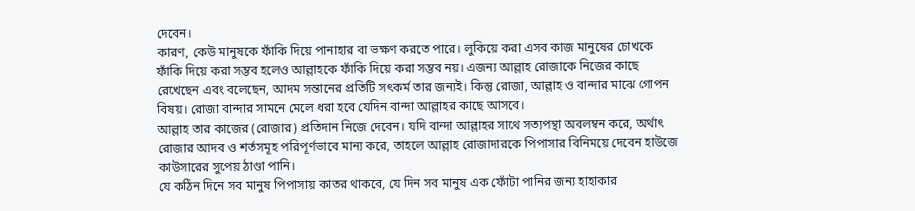দেবেন।
কারণ, কেউ মানুষকে ফাঁকি দিয়ে পানাহার বা ভক্ষণ করতে পারে। লুকিয়ে করা এসব কাজ মানুষের চোখকে ফাঁকি দিয়ে করা সম্ভব হলেও আল্লাহকে ফাঁকি দিয়ে করা সম্ভব নয়। এজন্য আল্লাহ রোজাকে নিজের কাছে রেখেছেন এবং বলেছেন, আদম সন্তানের প্রতিটি সৎকর্ম তার জন্যই। কিন্তু রোজা, আল্লাহ ও বান্দার মাঝে গোপন বিষয়। রোজা বান্দার সামনে মেলে ধরা হবে যেদিন বান্দা আল্লাহর কাছে আসবে।
আল্লাহ তার কাজের (রোজার) প্রতিদান নিজে দেবেন। যদি বান্দা আল্লাহর সাথে সত্যপন্থা অবলম্বন করে, অর্থাৎ রোজার আদব ও শর্তসমূহ পরিপূর্ণভাবে মান্য করে, তাহলে আল্লাহ রোজাদারকে পিপাসার বিনিময়ে দেবেন হাউজে কাউসারের সুপেয় ঠাণ্ডা পানি।
যে কঠিন দিনে সব মানুষ পিপাসায় কাতর থাকবে, যে দিন সব মানুষ এক ফোঁটা পানির জন্য হাহাকার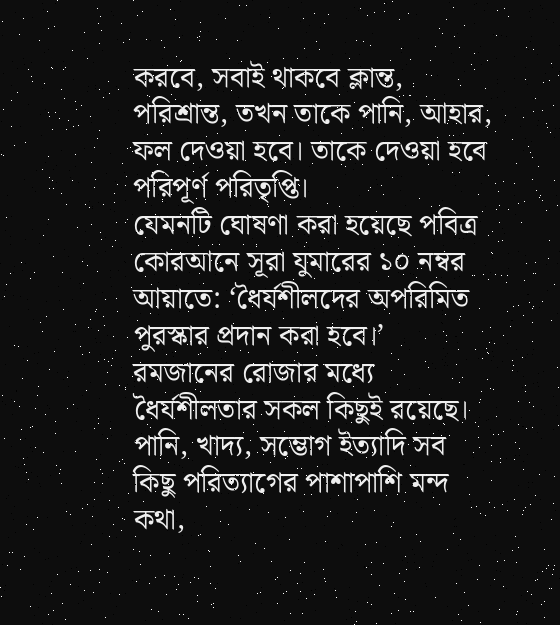করবে, সবাই থাকবে ক্লান্ত, পরিশ্রান্ত, তখন তাকে পানি, আহার, ফল দেওয়া হবে। তাকে দেওয়া হবে পরিপূর্ণ পরিতৃপ্তি।
যেমনটি ঘোষণা করা হয়েছে পবিত্র কোরআনে সূরা যুমারের ১০ নম্বর আয়াতে: ‘ধৈর্যশীলদের অপরিমিত পুরস্কার প্রদান করা হবে।’
রমজানের রোজার মধ্যে ধৈর্যশীলতার সকল কিছুই রয়েছে। পানি, খাদ্য, সম্ভোগ ইত্যাদি সব কিছু পরিত্যাগের পাশাপাশি মন্দ কথা,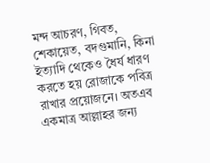মন্দ আচরণ, গিবত, শেকায়েত, বদগুমানি, কিনা ইত্যাদি থেকেও ধৈর্য ধারণ করতে হয় রোজাকে পবিত্র রাখার প্রয়োজনে। অতএব একমাত্র আল্লাহর জন্য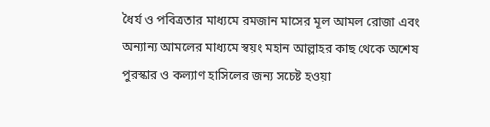ধৈর্য ও পবিত্রতার মাধ্যমে রমজান মাসের মূল আমল রোজা এবং অন্যান্য আমলের মাধ্যমে স্বয়ং মহান আল্লাহর কাছ থেকে অশেষ পুরস্কার ও কল্যাণ হাসিলের জন্য সচেষ্ট হওয়া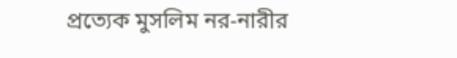প্রত্যেক মুসলিম নর-নারীর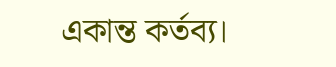একান্ত কর্তব্য।